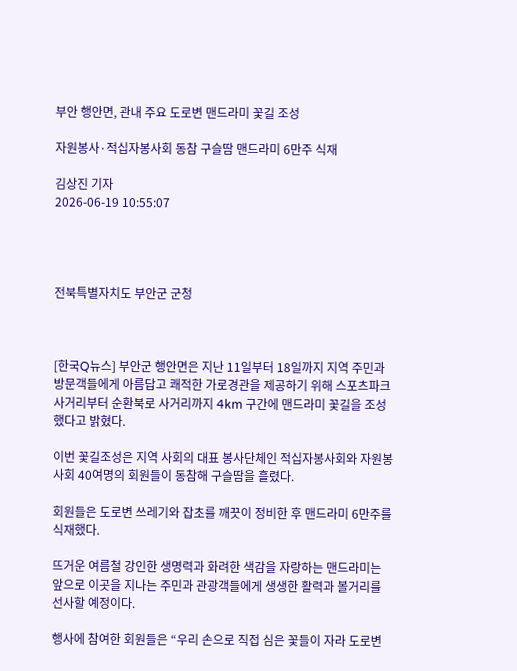부안 행안면, 관내 주요 도로변 맨드라미 꽃길 조성

자원봉사·적십자봉사회 동참 구슬땀 맨드라미 6만주 식재

김상진 기자
2026-06-19 10:55:07




전북특별자치도 부안군 군청



[한국Q뉴스] 부안군 행안면은 지난 11일부터 18일까지 지역 주민과 방문객들에게 아름답고 쾌적한 가로경관을 제공하기 위해 스포츠파크 사거리부터 순환북로 사거리까지 4km 구간에 맨드라미 꽃길을 조성했다고 밝혔다.

이번 꽃길조성은 지역 사회의 대표 봉사단체인 적십자봉사회와 자원봉사회 40여명의 회원들이 동참해 구슬땀을 흘렸다.

회원들은 도로변 쓰레기와 잡초를 깨끗이 정비한 후 맨드라미 6만주를 식재했다.

뜨거운 여름철 강인한 생명력과 화려한 색감을 자랑하는 맨드라미는 앞으로 이곳을 지나는 주민과 관광객들에게 생생한 활력과 볼거리를 선사할 예정이다.

행사에 참여한 회원들은 “우리 손으로 직접 심은 꽃들이 자라 도로변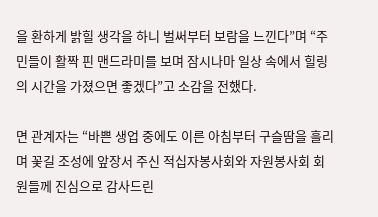을 환하게 밝힐 생각을 하니 벌써부터 보람을 느낀다”며 “주민들이 활짝 핀 맨드라미를 보며 잠시나마 일상 속에서 힐링의 시간을 가졌으면 좋겠다”고 소감을 전했다.

면 관계자는 “바쁜 생업 중에도 이른 아침부터 구슬땀을 흘리며 꽃길 조성에 앞장서 주신 적십자봉사회와 자원봉사회 회원들께 진심으로 감사드린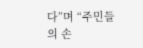다”며 “주민들의 손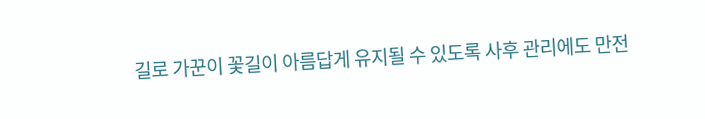길로 가꾼이 꽃길이 아름답게 유지될 수 있도록 사후 관리에도 만전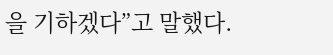을 기하겠다”고 말했다.